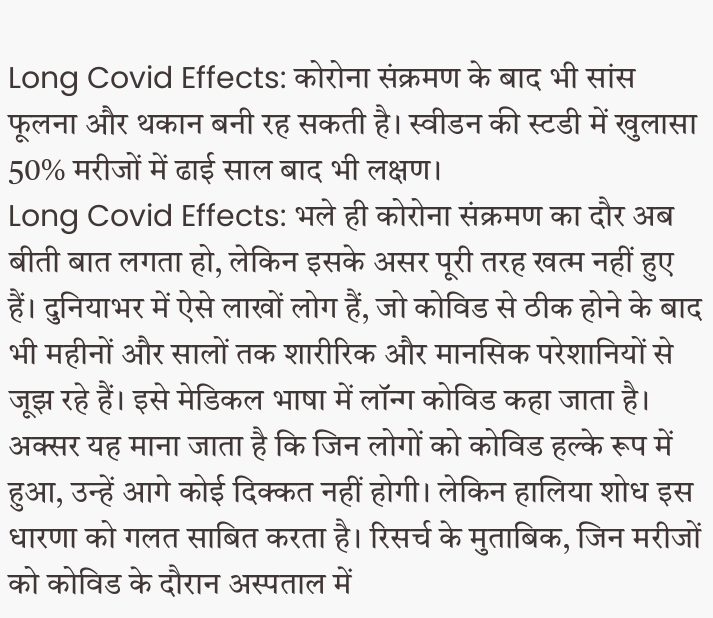Long Covid Effects: कोरोना संक्रमण के बाद भी सांस फूलना और थकान बनी रह सकती है। स्वीडन की स्टडी में खुलासा 50% मरीजों में ढाई साल बाद भी लक्षण।
Long Covid Effects: भले ही कोरोना संक्रमण का दौर अब बीती बात लगता हो, लेकिन इसके असर पूरी तरह खत्म नहीं हुए हैं। दुनियाभर में ऐसे लाखों लोग हैं, जो कोविड से ठीक होने के बाद भी महीनों और सालों तक शारीरिक और मानसिक परेशानियों से जूझ रहे हैं। इसे मेडिकल भाषा में लॉन्ग कोविड कहा जाता है।
अक्सर यह माना जाता है कि जिन लोगों को कोविड हल्के रूप में हुआ, उन्हें आगे कोई दिक्कत नहीं होगी। लेकिन हालिया शोध इस धारणा को गलत साबित करता है। रिसर्च के मुताबिक, जिन मरीजों को कोविड के दौरान अस्पताल में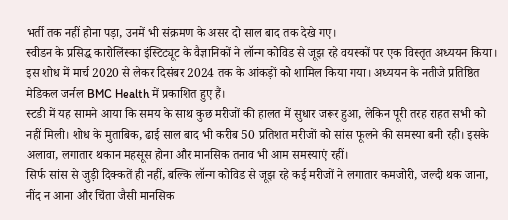भर्ती तक नहीं होना पड़ा, उनमें भी संक्रमण के असर दो साल बाद तक देखे गए।
स्वीडन के प्रसिद्ध कारोलिंस्का इंस्टिट्यूट के वैज्ञानिकों ने लॉन्ग कोविड से जूझ रहे वयस्कों पर एक विस्तृत अध्ययन किया। इस शोध में मार्च 2020 से लेकर दिसंबर 2024 तक के आंकड़ों को शामिल किया गया। अध्ययन के नतीजे प्रतिष्ठित मेडिकल जर्नल BMC Health में प्रकाशित हुए हैं।
स्टडी में यह सामने आया कि समय के साथ कुछ मरीजों की हालत में सुधार जरूर हुआ, लेकिन पूरी तरह राहत सभी को नहीं मिली। शोध के मुताबिक, ढाई साल बाद भी करीब 50 प्रतिशत मरीजों को सांस फूलने की समस्या बनी रही। इसके अलावा, लगातार थकान महसूस होना और मानसिक तनाव भी आम समस्याएं रहीं।
सिर्फ सांस से जुड़ी दिक्कतें ही नहीं, बल्कि लॉन्ग कोविड से जूझ रहे कई मरीजों ने लगातार कमजोरी, जल्दी थक जाना, नींद न आना और चिंता जैसी मानसिक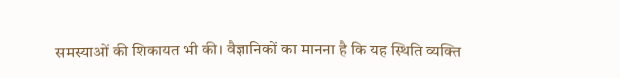समस्याओं की शिकायत भी की। वैज्ञानिकों का मानना है कि यह स्थिति व्यक्ति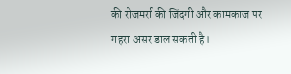की रोजमर्रा की जिंदगी और कामकाज पर गहरा असर डाल सकती है।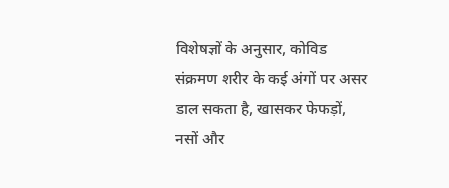विशेषज्ञों के अनुसार, कोविड संक्रमण शरीर के कई अंगों पर असर डाल सकता है, खासकर फेफड़ों, नसों और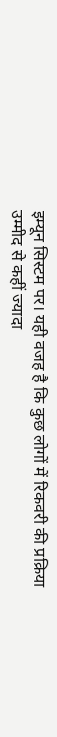इम्यून सिस्टम पर। यही वजह है कि कुछ लोगों में रिकवरी की प्रक्रिया उम्मीद से कहीं ज्यादा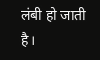लंबी हो जाती है।